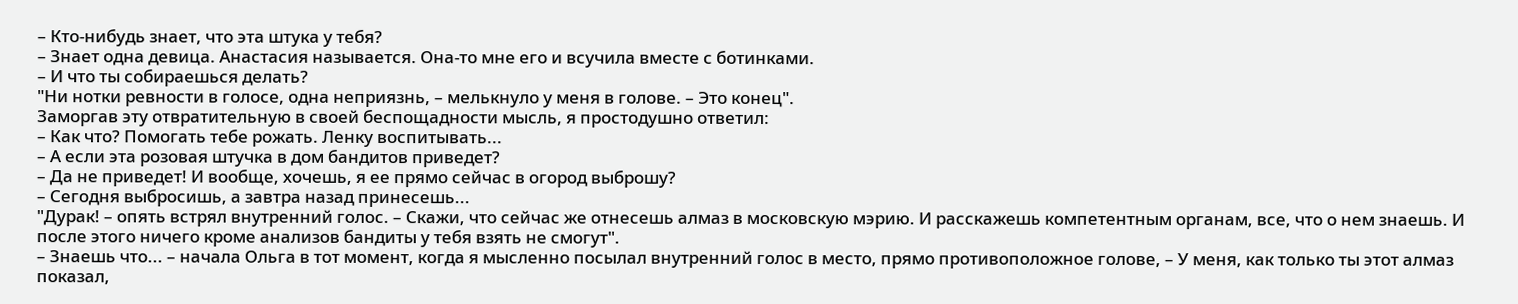– Кто-нибудь знает, что эта штука у тебя?
– Знает одна девица. Анастасия называется. Она-то мне его и всучила вместе с ботинками.
– И что ты собираешься делать?
"Ни нотки ревности в голосе, одна неприязнь, – мелькнуло у меня в голове. – Это конец".
Заморгав эту отвратительную в своей беспощадности мысль, я простодушно ответил:
– Как что? Помогать тебе рожать. Ленку воспитывать...
– А если эта розовая штучка в дом бандитов приведет?
– Да не приведет! И вообще, хочешь, я ее прямо сейчас в огород выброшу?
– Сегодня выбросишь, а завтра назад принесешь...
"Дурак! – опять встрял внутренний голос. – Скажи, что сейчас же отнесешь алмаз в московскую мэрию. И расскажешь компетентным органам, все, что о нем знаешь. И после этого ничего кроме анализов бандиты у тебя взять не смогут".
– Знаешь что... – начала Ольга в тот момент, когда я мысленно посылал внутренний голос в место, прямо противоположное голове, – У меня, как только ты этот алмаз показал,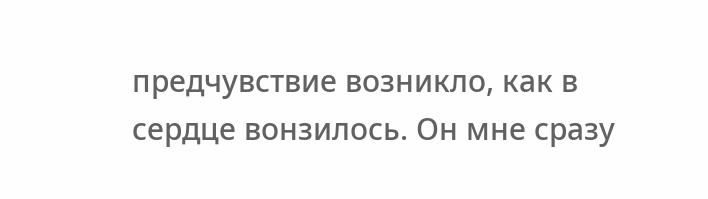предчувствие возникло, как в сердце вонзилось. Он мне сразу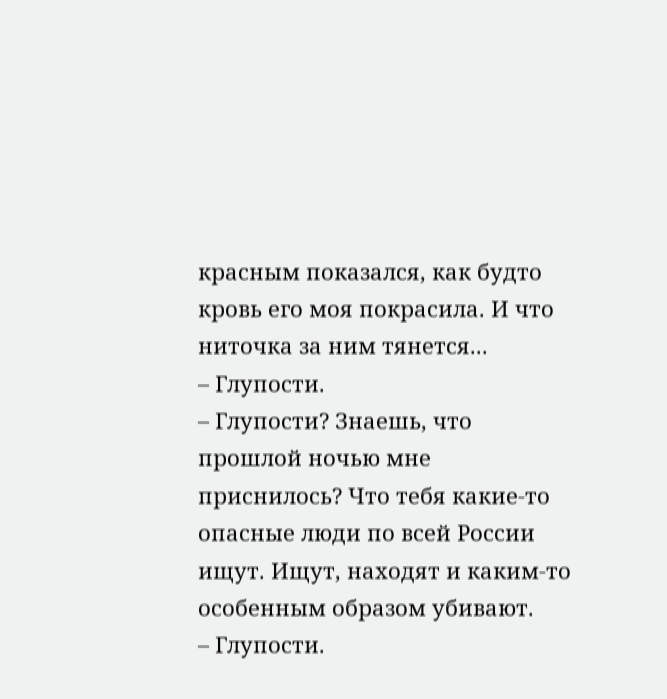красным показался, как будто кровь его моя покрасила. И что ниточка за ним тянется...
– Глупости.
– Глупости? Знаешь, что прошлой ночью мне приснилось? Что тебя какие-то опасные люди по всей России ищут. Ищут, находят и каким-то особенным образом убивают.
– Глупости.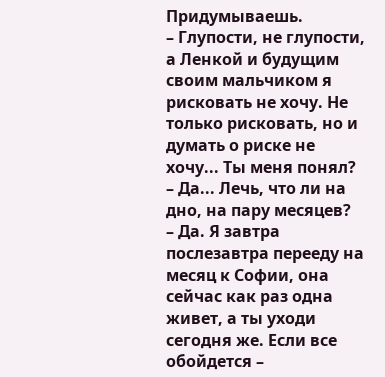Придумываешь.
– Глупости, не глупости, а Ленкой и будущим своим мальчиком я рисковать не хочу. Не только рисковать, но и думать о риске не хочу... Ты меня понял?
– Да... Лечь, что ли на дно, на пару месяцев?
– Да. Я завтра послезавтра перееду на месяц к Софии, она сейчас как раз одна живет, а ты уходи сегодня же. Если все обойдется –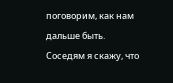поговорим, как нам дальше быть. Соседям я скажу, что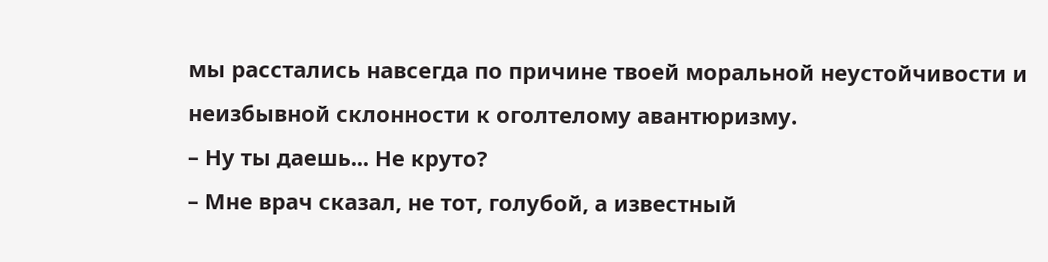мы расстались навсегда по причине твоей моральной неустойчивости и неизбывной склонности к оголтелому авантюризму.
– Ну ты даешь... Не круто?
– Мне врач сказал, не тот, голубой, а известный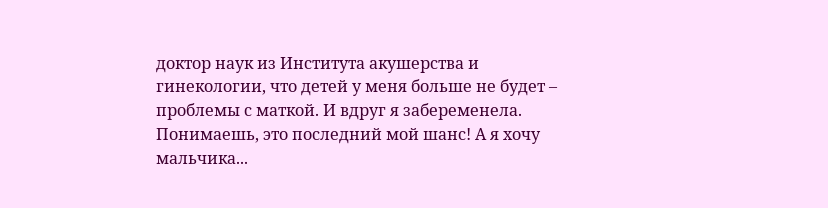доктор наук из Института акушерства и гинекологии, что детей у меня больше не будет – проблемы с маткой. И вдруг я забеременела. Понимаешь, это последний мой шанс! А я хочу мальчика...